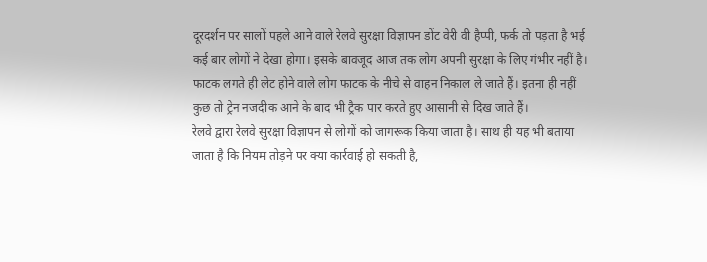दूरदर्शन पर सालों पहले आने वाले रेलवे सुरक्षा विज्ञापन डोंट वेरी वी हैप्पी, फर्क तो पड़ता है भई कई बार लोगों ने देखा होगा। इसके बावजूद आज तक लोग अपनी सुरक्षा के लिए गंभीर नहीं है। फाटक लगते ही लेट होने वाले लोग फाटक के नीचे से वाहन निकाल ले जाते हैं। इतना ही नहीं कुछ तो ट्रेन नजदीक आने के बाद भी ट्रैक पार करते हुए आसानी से दिख जाते हैं।
रेलवे द्वारा रेलवे सुरक्षा विज्ञापन से लोगों को जागरूक किया जाता है। साथ ही यह भी बताया जाता है कि नियम तोड़ने पर क्या कार्रवाई हो सकती है,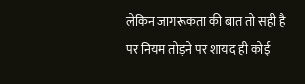लेकिन जागरूकता की बात तो सही है पर नियम तोड़ने पर शायद ही कोई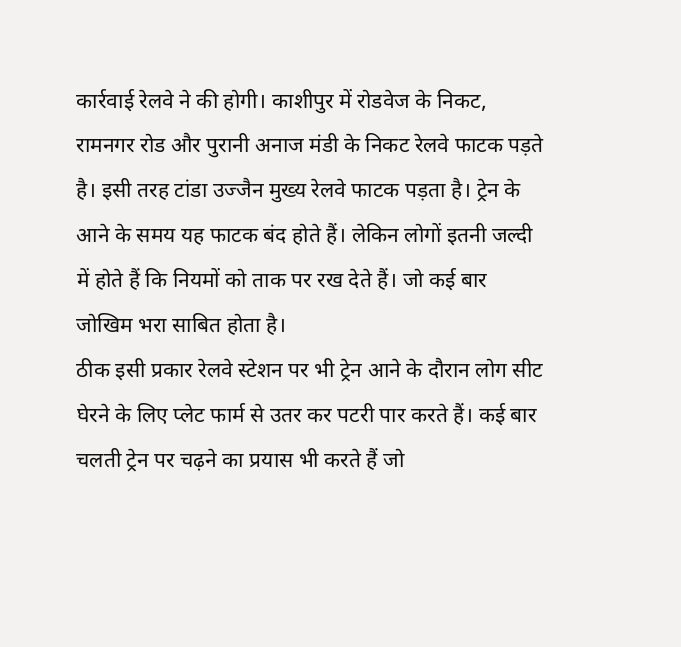कार्रवाई रेलवे ने की होगी। काशीपुर में रोडवेज के निकट, रामनगर रोड और पुरानी अनाज मंडी के निकट रेलवे फाटक पड़ते है। इसी तरह टांडा उज्जैन मुख्य रेलवे फाटक पड़ता है। ट्रेन के आने के समय यह फाटक बंद होते हैं। लेकिन लोगों इतनी जल्दी में होते हैं कि नियमों को ताक पर रख देते हैं। जो कई बार जोखिम भरा साबित होता है।
ठीक इसी प्रकार रेलवे स्टेशन पर भी ट्रेन आने के दौरान लोग सीट घेरने के लिए प्लेट फार्म से उतर कर पटरी पार करते हैं। कई बार चलती ट्रेन पर चढ़ने का प्रयास भी करते हैं जो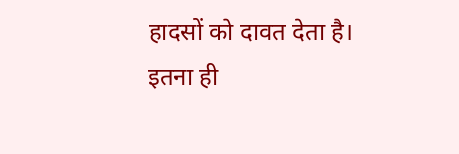हादसों को दावत देता है। इतना ही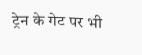ट्रेन के गेट पर भी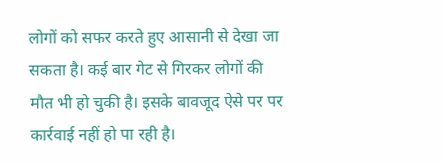लोगों को सफर करते हुए आसानी से देखा जा सकता है। कई बार गेट से गिरकर लोगों की मौत भी हो चुकी है। इसके बावजूद ऐसे पर पर कार्रवाई नहीं हो पा रही है।